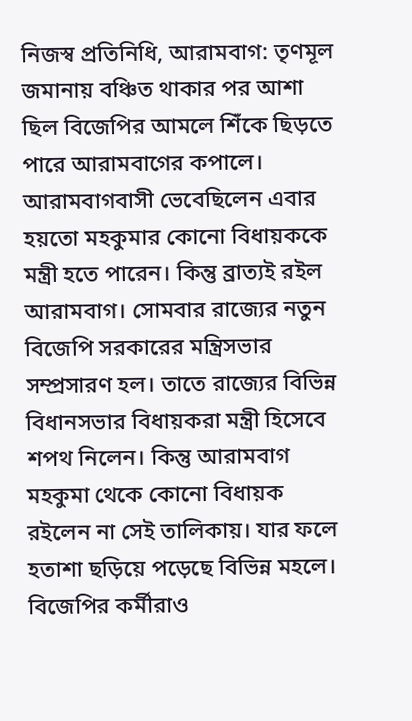নিজস্ব প্রতিনিধি, আরামবাগ: তৃণমূল জমানায় বঞ্চিত থাকার পর আশা ছিল বিজেপির আমলে শিঁকে ছিড়তে পারে আরামবাগের কপালে। আরামবাগবাসী ভেবেছিলেন এবার হয়তো মহকুমার কোনো বিধায়ককে মন্ত্রী হতে পারেন। কিন্তু ব্রাত্যই রইল আরামবাগ। সোমবার রাজ্যের নতুন বিজেপি সরকারের মন্ত্রিসভার সম্প্রসারণ হল। তাতে রাজ্যের বিভিন্ন বিধানসভার বিধায়করা মন্ত্রী হিসেবে শপথ নিলেন। কিন্তু আরামবাগ মহকুমা থেকে কোনো বিধায়ক রইলেন না সেই তালিকায়। যার ফলে হতাশা ছড়িয়ে পড়েছে বিভিন্ন মহলে। বিজেপির কর্মীরাও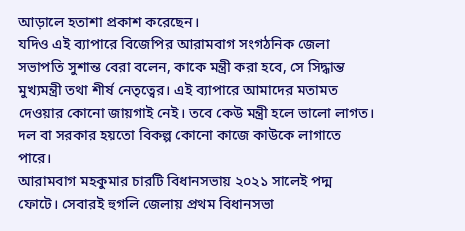আড়ালে হতাশা প্রকাশ করেছেন।
যদিও এই ব্যাপারে বিজেপির আরামবাগ সংগঠনিক জেলা সভাপতি সুশান্ত বেরা বলেন, কাকে মন্ত্রী করা হবে, সে সিদ্ধান্ত মুখ্যমন্ত্রী তথা শীর্ষ নেতৃত্বের। এই ব্যাপারে আমাদের মতামত দেওয়ার কোনো জায়গাই নেই। তবে কেউ মন্ত্রী হলে ভালো লাগত। দল বা সরকার হয়তো বিকল্প কোনো কাজে কাউকে লাগাতে পারে।
আরামবাগ মহকুমার চারটি বিধানসভায় ২০২১ সালেই পদ্ম ফোটে। সেবারই হুগলি জেলায় প্রথম বিধানসভা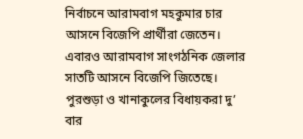নির্বাচনে আরামবাগ মহকুমার চার আসনে বিজেপি প্রার্থীরা জেতেন। এবারও আরামবাগ সাংগঠনিক জেলার সাতটি আসনে বিজেপি জিতেছে। পুরশুড়া ও খানাকুলের বিধায়করা দু’ বার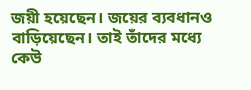জয়ী হয়েছেন। জয়ের ব্যবধানও বাড়িয়েছেন। তাই তাঁদের মধ্যে কেউ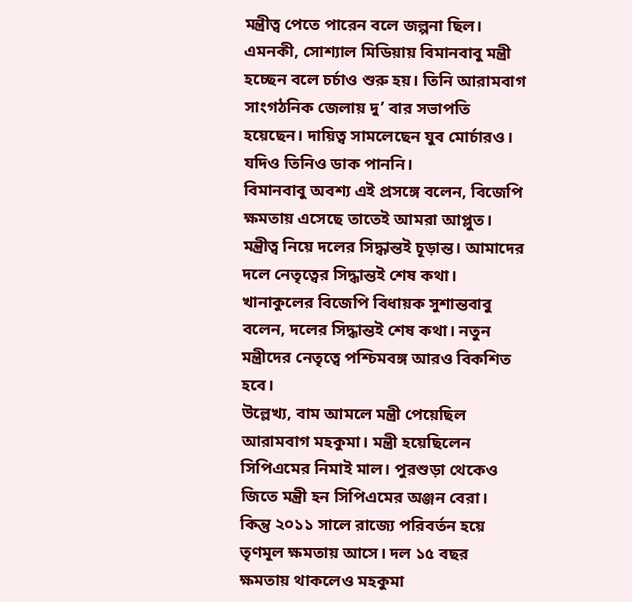মন্ত্রীত্ব পেতে পারেন বলে জল্পনা ছিল। এমনকী, সোশ্যাল মিডিয়ায় বিমানবাবু মন্ত্রী হচ্ছেন বলে চর্চাও শুরু হয়। তিনি আরামবাগ সাংগঠনিক জেলায় দু’ বার সভাপতি হয়েছেন। দায়িত্ব সামলেছেন যুব মোর্চারও। যদিও তিনিও ডাক পাননি।
বিমানবাবু অবশ্য এই প্রসঙ্গে বলেন, বিজেপি ক্ষমতায় এসেছে তাতেই আমরা আপ্লুত। মন্ত্রীত্ব নিয়ে দলের সিদ্ধান্তই চূড়ান্ত। আমাদের দলে নেতৃত্বের সিদ্ধান্তই শেষ কথা। খানাকুলের বিজেপি বিধায়ক সুশান্তবাবু বলেন, দলের সিদ্ধান্তই শেষ কথা। নতুন মন্ত্রীদের নেতৃত্বে পশ্চিমবঙ্গ আরও বিকশিত হবে।
উল্লেখ্য, বাম আমলে মন্ত্রী পেয়েছিল আরামবাগ মহকুমা। মন্ত্রী হয়েছিলেন সিপিএমের নিমাই মাল। পুরশুড়া থেকেও জিতে মন্ত্রী হন সিপিএমের অঞ্জন বেরা। কিন্তু ২০১১ সালে রাজ্যে পরিবর্তন হয়ে তৃণমূল ক্ষমতায় আসে। দল ১৫ বছর ক্ষমতায় থাকলেও মহকুমা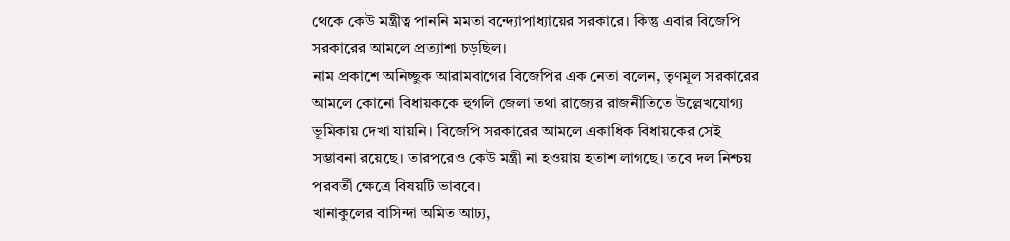থেকে কেউ মন্ত্রীত্ব পাননি মমতা বন্দ্যোপাধ্যায়ের সরকারে। কিন্তু এবার বিজেপি সরকারের আমলে প্রত্যাশা চড়ছিল।
নাম প্রকাশে অনিচ্ছুক আরামবাগের বিজেপির এক নেতা বলেন, তৃণমূল সরকারের আমলে কোনো বিধায়ককে হুগলি জেলা তথা রাজ্যের রাজনীতিতে উল্লেখযোগ্য ভূমিকায় দেখা যায়নি। বিজেপি সরকারের আমলে একাধিক বিধায়কের সেই সম্ভাবনা রয়েছে। তারপরেও কেউ মন্ত্রী না হওয়ায় হতাশ লাগছে। তবে দল নিশ্চয় পরবর্তী ক্ষেত্রে বিষয়টি ভাববে।
খানাকুলের বাসিন্দা অমিত আঢ্য,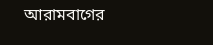আরামবাগের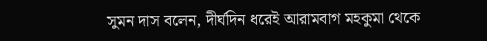সুমন দাস বলেন, দীর্ঘদিন ধরেই আরামবাগ মহকুমা থেকে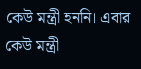কেউ মন্ত্রী হননি। এবার কেউ মন্ত্রী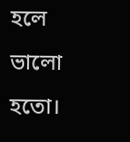হলে ভালো হতো।